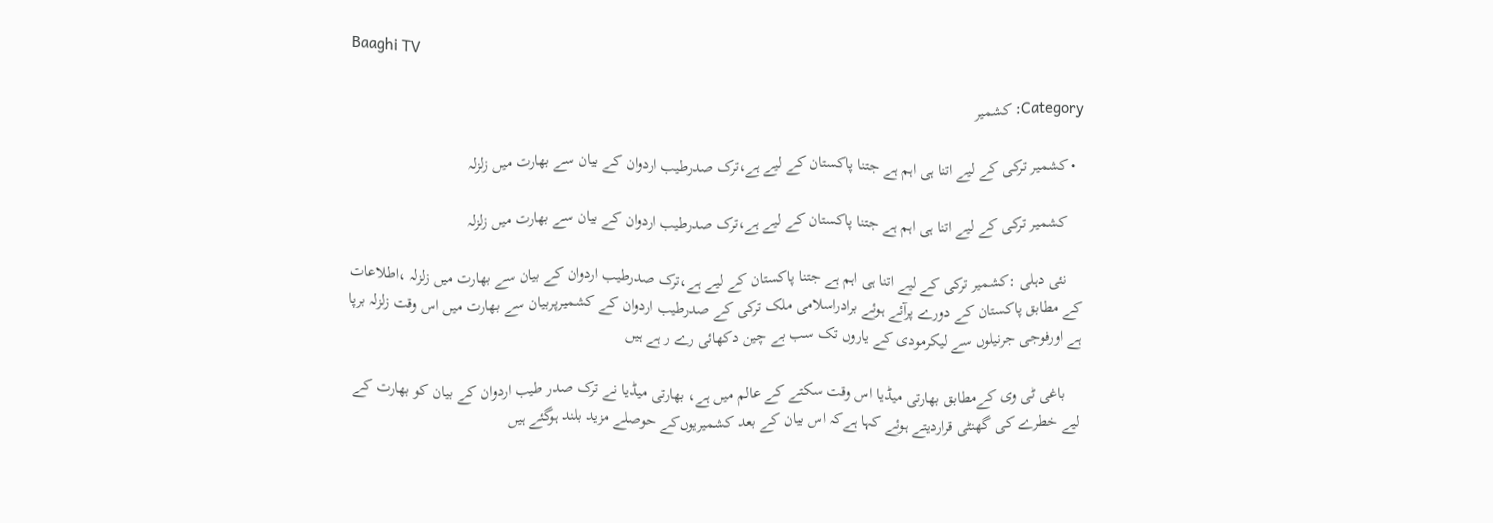Baaghi TV

Category: کشمیر

  • کشمیر ترکی کے لیے اتنا ہی اہم ہے جتنا پاکستان کے لیے ہے،ترک صدرطیب اردوان کے بیان سے بھارت میں‌ زلزلہ

    کشمیر ترکی کے لیے اتنا ہی اہم ہے جتنا پاکستان کے لیے ہے،ترک صدرطیب اردوان کے بیان سے بھارت میں‌ زلزلہ

    نئی دہلی :کشمیر ترکی کے لیے اتنا ہی اہم ہے جتنا پاکستان کے لیے ہے،ترک صدرطیب اردوان کے بیان سے بھارت میں‌ زلزلہ ،اطلاعات کے مطابق پاکستان کے دورے پرآئے ہوئے برادراسلامی ملک ترکی کے صدرطیب اردوان کے کشمیرپربیان سے بھارت میں اس وقت زلزلہ برپا ہے اورفوجی جرنیلوں سے لیکرمودی کے یاروں تک سب بے چین دکھائی رے ر ہے ہیں

    باغی ٹی وی کےمطابق بھارتی میڈیا اس وقت سکتے کے عالم میں ہے، بھارتی میڈیا نے ترک صدر طیب اردوان کے بیان کو بھارت کے لیے خطرے کی گھنٹی قراردیتے ہوئے کہا ہےکہ اس بیان کے بعد کشمیریوں‌کے حوصلے مزید بلند ہوگئے ہیں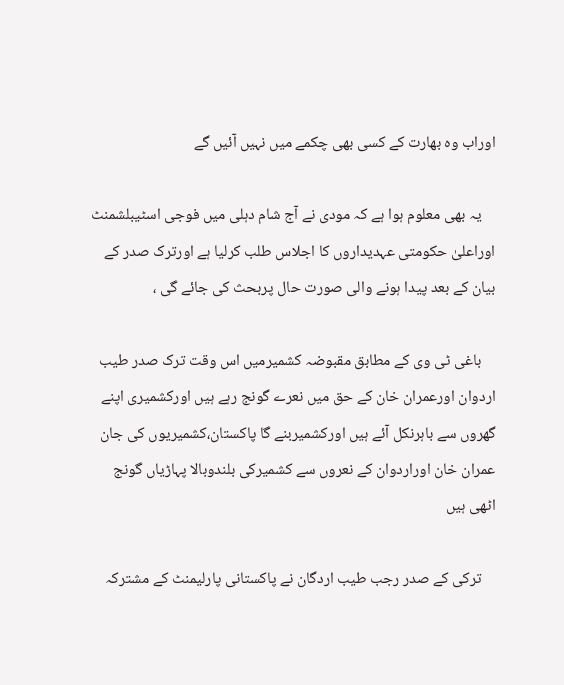اوراب وہ بھارت کے کسی بھی چکمے میں نہیں آئیں گے

    یہ بھی معلوم ہوا ہے کہ مودی نے آج شام دہلی میں فوجی اسٹیبلشمنٹ اوراعلیٰ حکومتی عہدیداروں کا اجلاس طلب کرلیا ہے اورترک صدر کے بیان کے بعد پیدا ہونے والی صورت حال پربحث کی جائے گی ،

    باغی ٹی وی کے مطابق مقبوضہ کشمیرمیں اس وقت ترک صدر طیب اردوان اورعمران خان کے حق میں نعرے گونج رہے ہیں اورکشمیری اپنے گھروں سے باہرنکل آئے ہیں‌ اورکشمیربنے گا پاکستان،کشمیریوں کی جان عمران خان اوراردوان کے نعروں سے کشمیرکی بلندوبالا پہاڑیاں گونج اٹھی ہیں

    ترکی کے صدر رجب طیب اردگان نے پاکستانی پارلیمنٹ کے مشترکہ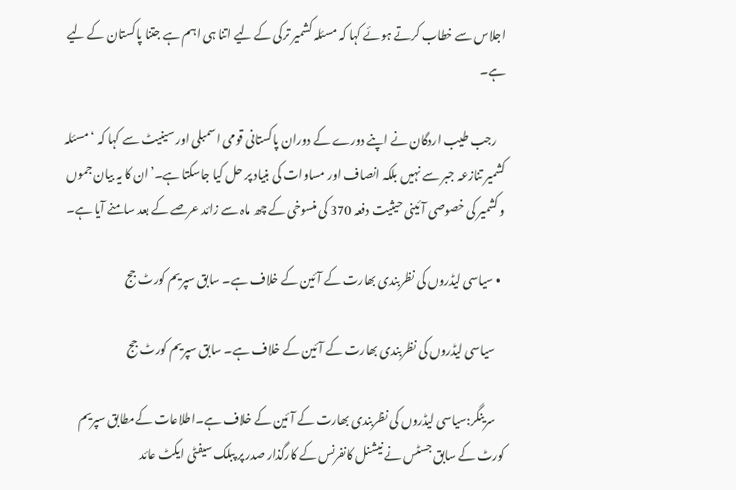اجلاس سے خطاب کرتے ہوئے کہا کہ مسئلہ کشمیر ترکی کے لیے اتنا ہی اہم ہے جتنا پاکستان کے لیے ہے۔

    رجب طیب اردگان نے اپنے دورے کے دوران پاکستانی قومی اسمبلی اور سینیٹ سے کہا کہ ‘ مسئلہ کشمیر تنازعہ جبر سے نہیں بلکہ انصاف اور مساوات کی بنیاد پر حل کیا جاسکتا ہے۔’ان کا یہ بیان جموں و کشمیر کی خصوصی آئینی حیثیت دفعہ 370 کی منسوخی کے چھ ماہ سے زائد عرصے کے بعد سامنے آیا ہے۔

  • سیاسی لیڈروں کی نظربندی بھارت کے آئین کے خلاف ہے۔ سابق سپریم کورٹ جج

    سیاسی لیڈروں کی نظربندی بھارت کے آئین کے خلاف ہے۔ سابق سپریم کورٹ جج

    سرینگر:سیاسی لیڈروں کی نظربندی بھارت کے آئین کے خلاف ہے۔اطلاعات کےمطابق سپریم کورٹ کے سابق جسٹس نے نیشنل کانفرنس کے کارگذار صدر پر پبلک سیفٹی ایکٹ عائد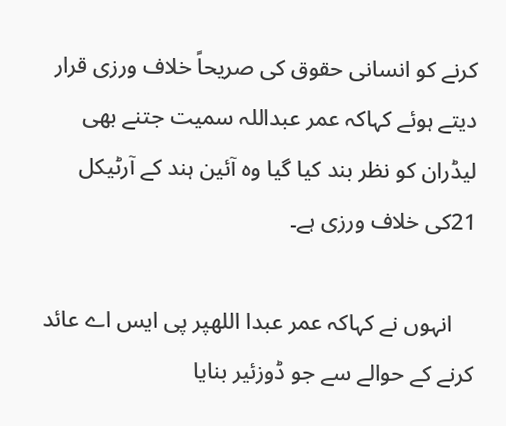کرنے کو انسانی حقوق کی صریحاً خلاف ورزی قرار دیتے ہوئے کہاکہ عمر عبداللہ سمیت جتنے بھی لیڈران کو نظر بند کیا گیا وہ آئین ہند کے آرٹیکل 21کی خلاف ورزی ہے۔

    انہوں نے کہاکہ عمر عبدا اللهپر پی ایس اے عائد کرنے کے حوالے سے جو ڈوزئیر بنایا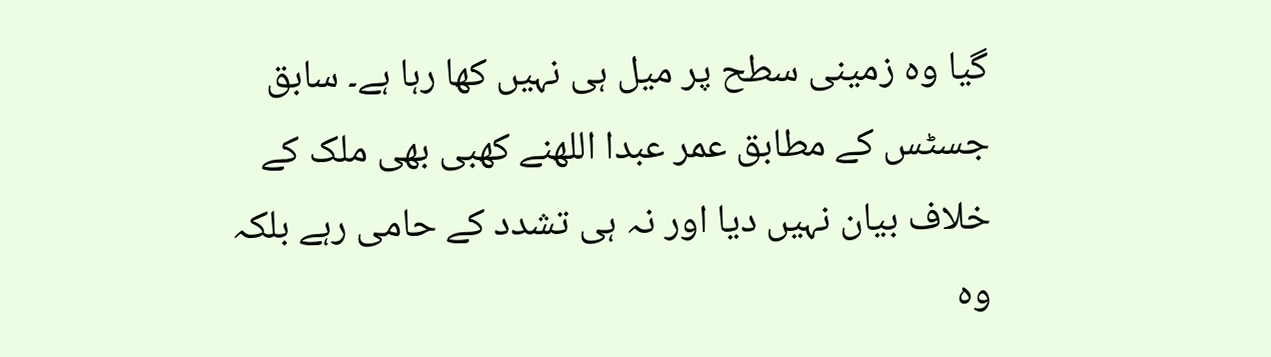گیا وہ زمینی سطح پر میل ہی نہیں کھا رہا ہے۔ سابق جسٹس کے مطابق عمر عبدا اللهنے کھبی بھی ملک کے خلاف بیان نہیں دیا اور نہ ہی تشدد کے حامی رہے بلکہ وہ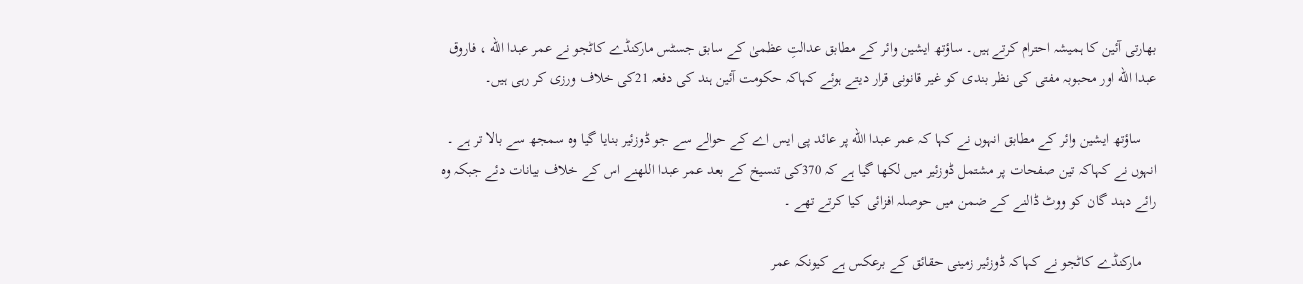بھارتی آئین کا ہمیشہ احترام کرتے ہیں۔ ساؤتھ ایشین وائر کے مطابق عدالتِ عظمیٰ کے سابق جسٹس مارکنڈے کاٹجو نے عمر عبدا الله ، فاروق عبدا الله اور محبوبہ مفتی کی نظر بندی کو غیر قانونی قرار دیتے ہوئے کہاکہ حکومت آئین ہند کی دفعہ 21کی خلاف ورزی کر رہی ہیں۔

    ساؤتھ ایشین وائر کے مطابق انہوں نے کہا کہ عمر عبدا الله پر عائد پی ایس اے کے حوالے سے جو ڈوزئیر بنایا گیا وہ سمجھ سے بالا تر ہے ۔ انہوں نے کہاکہ تین صفحات پر مشتمل ڈوزئیر میں لکھا گیا ہے کہ 370کی تنسیخ کے بعد عمر عبدا اللهنے اس کے خلاف بیانات دئے جبکہ وہ رائے دہند گان کو ووٹ ڈالنے کے ضمن میں حوصلہ افزائی کیا کرتے تھے ۔

    مارکنڈے کاٹجو نے کہاکہ ڈوزئیر زمینی حقائق کے برعکس ہے کیونکہ عمر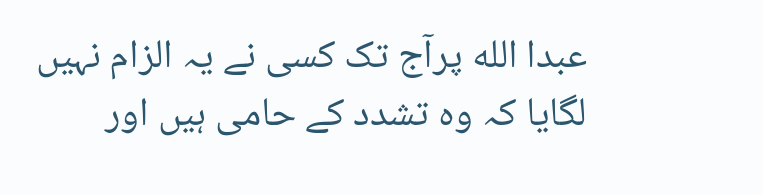عبدا الله پرآج تک کسی نے یہ الزام نہیں لگایا کہ وہ تشدد کے حامی ہیں اور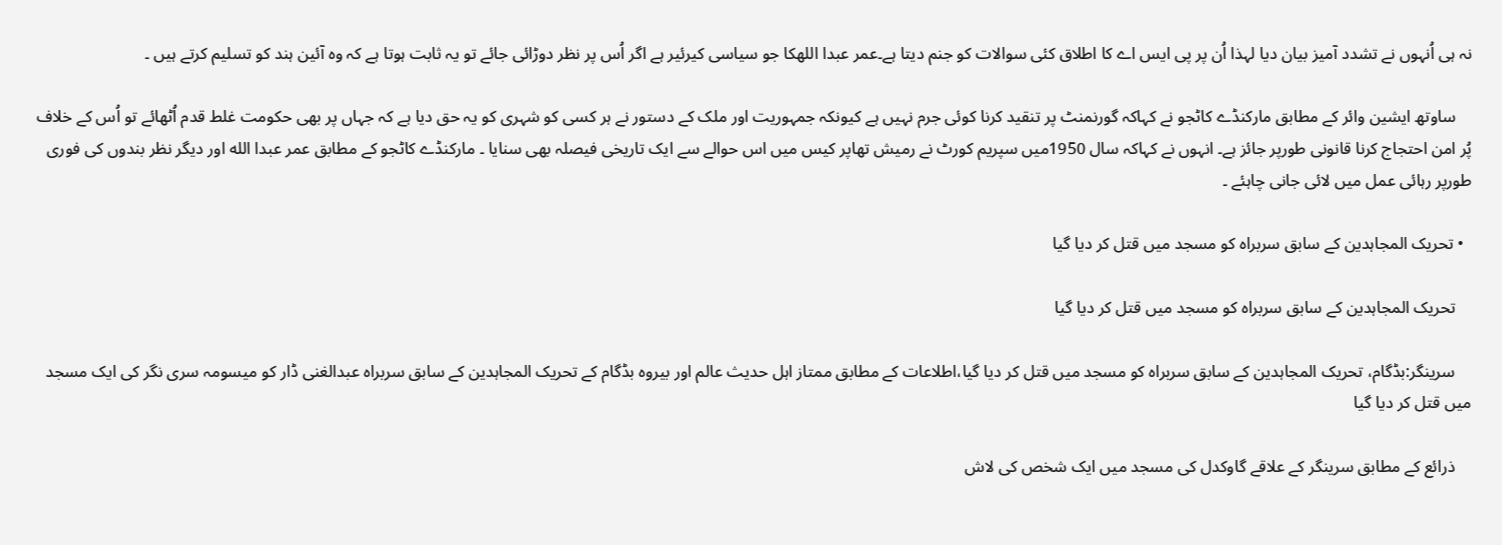نہ ہی اُنہوں نے تشدد آمیز بیان دیا لہذا اُن پر پی ایس اے کا اطلاق کئی سوالات کو جنم دیتا ہے۔عمر عبدا اللهکا جو سیاسی کیرئیر ہے اگر اُس پر نظر دوڑائی جائے تو یہ ثابت ہوتا ہے کہ وہ آئین ہند کو تسلیم کرتے ہیں ۔

    ساوتھ ایشین وائر کے مطابق مارکنڈے کاٹجو نے کہاکہ گورنمنٹ پر تنقید کرنا کوئی جرم نہیں ہے کیونکہ جمہوریت اور ملک کے دستور نے ہر کسی کو شہری کو یہ حق دیا ہے کہ جہاں پر بھی حکومت غلط قدم اُٹھائے تو اُس کے خلاف پُر امن احتجاج کرنا قانونی طورپر جائز ہے۔ انہوں نے کہاکہ سال 1950میں سپریم کورٹ نے رمیش تھاپر کیس میں اس حوالے سے ایک تاریخی فیصلہ بھی سنایا ۔ مارکنڈے کاٹجو کے مطابق عمر عبدا الله اور دیگر نظر بندوں کی فوری طورپر رہائی عمل میں لائی جانی چاہئے ۔

  • تحریک المجاہدین کے سابق سربراہ کو مسجد میں قتل کر دیا گیا

    تحریک المجاہدین کے سابق سربراہ کو مسجد میں قتل کر دیا گیا

    سرینگر:بڈگام، تحریک المجاہدین کے سابق سربراہ کو مسجد میں قتل کر دیا گیا،اطلاعات کے مطابق ممتاز اہل حدیث عالم اور بیروہ بڈگام کے تحریک المجاہدین کے سابق سربراہ عبدالغنی ڈار کو میسومہ سری نگر کی ایک مسجد میں قتل کر دیا گیا

    ذرائع کے مطابق سرینگر کے علاقے گاوکدل کی مسجد میں ایک شخص کی لاش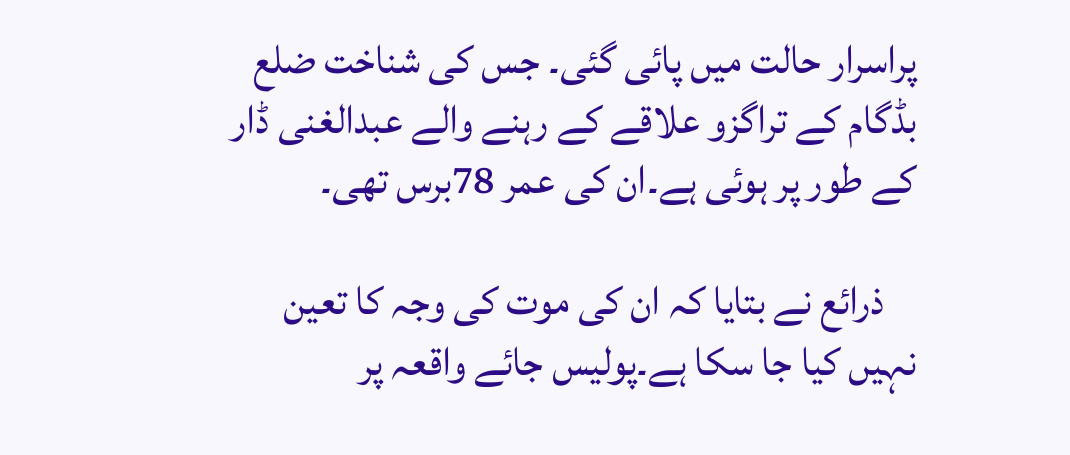پراسرار حالت میں پائی گئی۔ جس کی شناخت ضلع بڈگام کے تراگزو علاقے کے رہنے والے عبدالغنی ڈار کے طور پر ہوئی ہے۔ان کی عمر 78برس تھی۔

    ذرائع نے بتایا کہ ان کی موت کی وجہ کا تعین نہیں کیا جا سکا ہے۔پولیس جائے واقعہ پر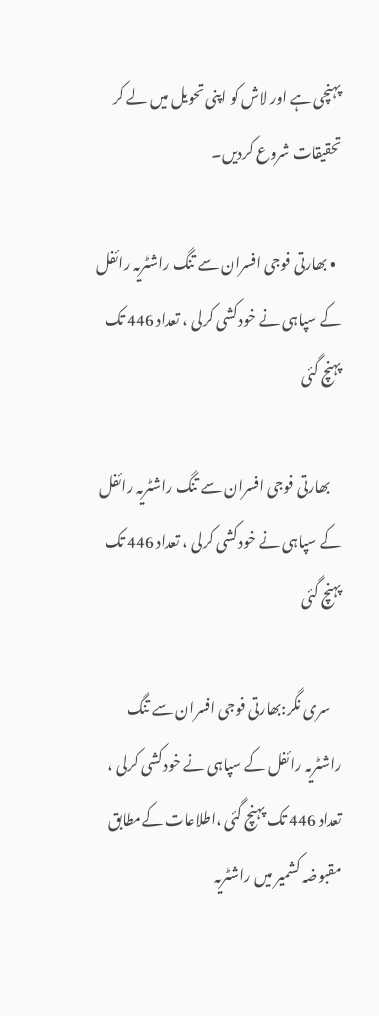پہنچی ہے اور لاش کو اپنی تحویل میں لے کر تحقیقات شروع کردیں۔

  • بھارتی فوجی افسران سے تنگ راشٹریہ رائفل کے سپاہی نے خودکشی کرلی ، تعداد 446 تک پہنچ گئی

    بھارتی فوجی افسران سے تنگ راشٹریہ رائفل کے سپاہی نے خودکشی کرلی ، تعداد 446 تک پہنچ گئی

    سری نگر:بھارتی فوجی افسران سے تنگ راشٹریہ رائفل کے سپاہی نے خودکشی کرلی ، تعداد 446 تک پہنچ گئی ،اطلاعات کےمطابق مقبوضہ کشمیر میں راشٹریہ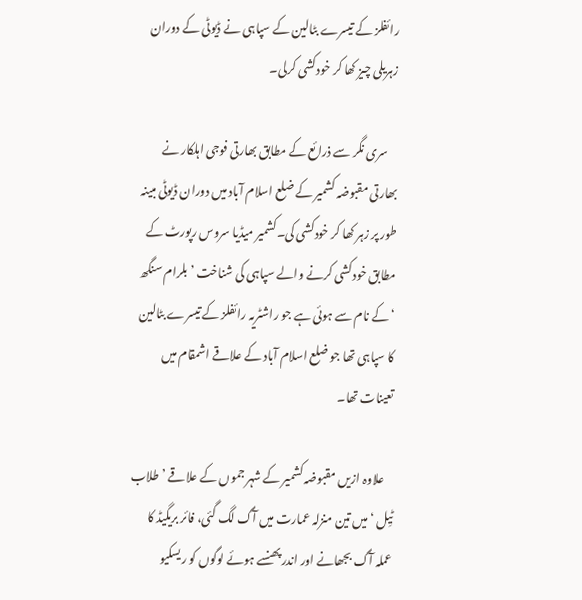رائفلز کے تیسرے بٹالین کے سپاہی نے ڈیوٹی کے دوران زہریلی چیز کھا کر خودکشی کرلی۔

    سری نگر سے ذرائع کے مطابق بھارتی فوجی اہلکار نے بھارتی مقبوضہ کشمیر کے ضلع اسلام آباد میں دوران ڈیوٹی مبینہ طور پر زہر کھا کر خودکشی کی۔کشمیر میڈیا سروس رپورٹ کے مطابق خودکشی کرنے والے سپاہی کی شناخت ’بلرام سنگھ ‘کے نام سے ہوئی ہے جو راشٹریہ رائفلز کے تیسرے بٹالین کا سپاہی تھا جو ضلع اسلام آباد کے علاقے اشمقام میں تعینات تھا۔

    علاوہ ازیں مقبوضہ کشمیر کے شہر جموں کے علاقے ’طلاب ٹیِل ‘ میں تین منزلہ عمارت میں آگ لگ گئی، فائر بریگیڈ کا عملہ آگ بجھانے اور اندر پھنسے ہوئے لوگوں کو ریسکیو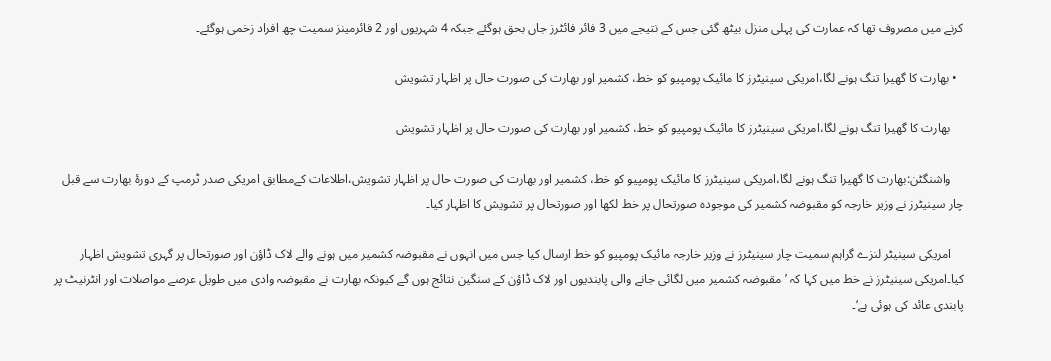کرنے میں مصروف تھا کہ عمارت کی پہلی منزل بیٹھ گئی جس کے نتیجے میں 3 فائر فائٹرز جاں بحق ہوگئے جبکہ 4 شہریوں اور 2 فائرمینز سمیت چھ افراد زخمی ہوگئے۔

  • بھارت کا گھیرا تنگ ہونے لگا،امریکی سینیٹرز کا مائیک پومپیو کو خط، کشمیر اور بھارت کی صورت حال پر اظہار تشویش

    بھارت کا گھیرا تنگ ہونے لگا،امریکی سینیٹرز کا مائیک پومپیو کو خط، کشمیر اور بھارت کی صورت حال پر اظہار تشویش

    واشنگٹن:بھارت کا گھیرا تنگ ہونے لگا،امریکی سینیٹرز کا مائیک پومپیو کو خط، کشمیر اور بھارت کی صورت حال پر اظہار تشویش،اطلاعات کےمطابق امریکی صدر ٹرمپ کے دورۂ بھارت سے قبل چار سینیٹرز نے وزیر خارجہ کو مقبوضہ کشمیر کی موجودہ صورتحال پر خط لکھا اور صورتحال پر تشویش کا اظہار کیا۔

    امریکی سینیٹر لنزے گراہم سمیت چار سینیٹرز نے وزیر خارجہ مائیک پومپیو کو خط ارسال کیا جس میں انہوں نے مقبوضہ کشمیر میں ہونے والے لاک ڈاؤن اور صورتحال پر گہری تشویش اظہار کیا۔امریکی سینیٹرز نے خط میں کہا کہ ’مقبوضہ کشمیر میں لگائی جانے والی پابندیوں اور لاک ڈاؤن کے سنگین نتائج ہوں گے کیونکہ بھارت نے مقبوضہ وادی میں طویل عرصے مواصلات اور انٹرنیٹ پر پابندی عائد کی ہوئی ہے‘۔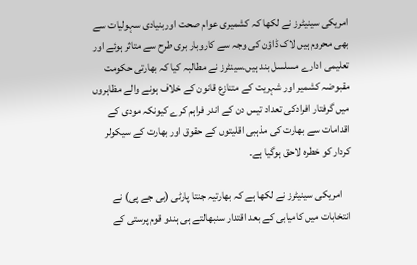امریکی سینیٹرز نے لکھا کہ کشمیری عوام صحت اوربنیادی سہولیات سے بھی محروم ہیں لاک ڈاؤن کی وجہ سے کاروبار بری طرح سے متاثر ہوئے اور تعلیمی ادارے مسلسل بند ہیں۔سینٹرز نے مطالبہ کیا کہ بھارتی حکومت مقبوضہ کشمیر اور شہریت کے متنازع قانون کے خلاف ہونے والے مظاہروں میں گرفتار افرادکی تعداد تیس دن کے اندر فراہم کرے کیونکہ مودی کے اقدامات سے بھارت کی مذہبی اقلیتوں کے حقوق اور بھارت کے سیکولر کردار کو خطرہ لاحق ہوگيا ہے۔

    امریکی سینیٹرز نے لکھا ہے کہ بھارتیہ جنتا پارٹی (بی جے پی) نے انتخابات میں کامیابی کے بعد اقتدار سنبھالتے ہی ہندو قوم پرستی کے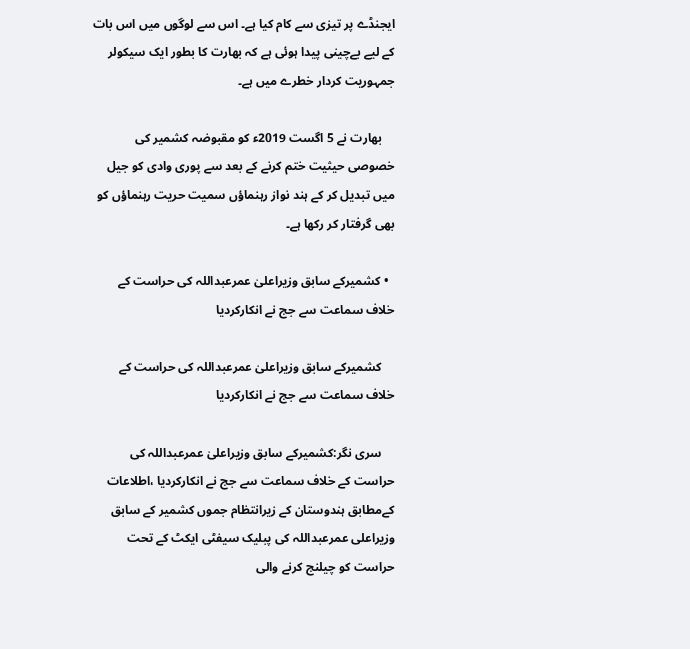ایجنڈے پر تیزی سے کام کیا ہے۔ اس سے لوگوں میں اس بات کے لیے بےچینی پیدا ہوئی ہے کہ بھارت کا بطور ایک سیکولر جمہوریت کردار خطرے میں ہے۔

    بھارت نے 5 اگست 2019ء کو مقبوضہ کشمیر کی خصوصی حیثیت ختم کرنے کے بعد سے پوری وادی کو جیل میں تبدیل کر کے ہند نواز رہنماؤں سمیت حریت رہنماؤں کو بھی گرفتار کر رکھا ہے۔

  • کشمیرکے سابق وزیراعلیٰ‌ عمرعبداللہ کی حراست کے خلاف سماعت سے جج نے انکارکردیا

    کشمیرکے سابق وزیراعلیٰ‌ عمرعبداللہ کی حراست کے خلاف سماعت سے جج نے انکارکردیا

    سری نگر:کشمیرکے سابق وزیراعلیٰ‌ عمرعبداللہ کی حراست کے خلاف سماعت سے جج نے انکارکردیا ،اطلاعات کےمطابق ہندوستان کے زیرانتظام جموں کشمیر کے سابق وزیراعلی عمرعبداللہ کی پبلیک سیفٹی ایکٹ کے تحت حراست کو چیلنج کرنے والی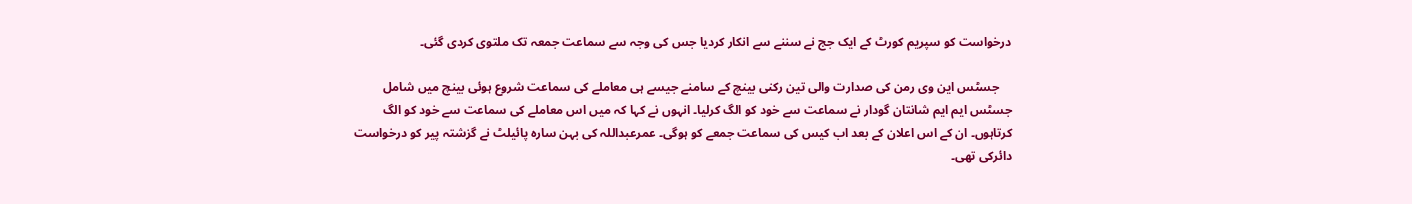درخواست کو سپریم کورٹ کے ایک جج نے سننے سے انکار کردیا جس کی وجہ سے سماعت جمعہ تک ملتوی کردی گئی۔

    جسٹس این وی رمن کی صدارت والی تین رکنی بینچ کے سامنے جیسے ہی معاملے کی سماعت شروع ہوئی بینچ میں شامل جسٹس ایم ایم شانتان گودار نے سماعت سے خود کو الگ کرلیا۔ انہوں نے کہا کہ میں اس معاملے کی سماعت سے خود کو الگ کرتاہوں۔ ان کے اس اعلان کے بعد اب کیس کی سماعت جمعے کو ہوگی۔ عمرعبداللہ کی بہن سارہ پائیلٹ نے گزشتہ پیر کو درخواست دائرکی تھی۔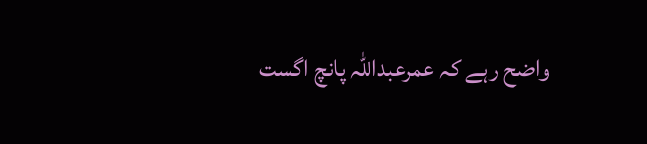واضح رہے کہ عمرعبداللہ پانچ اگست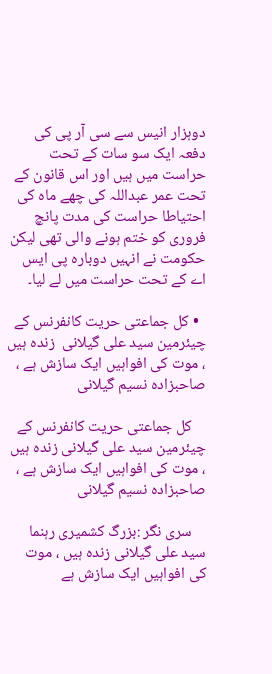دوہزار انیس سے سی آر پی کی دفعہ ایک سو سات کے تحت حراست میں ہیں اور اس قانون کے تحت عمر عبداللہ کی چھے ماہ کی احتیاطا حراست کی مدت پانچ فروری کو ختم ہونے والی تھی لیکن حکومت نے انہیں دوبارہ پی ایس اے کے تحت حراست میں لے لیا۔

  • کل جماعتی حریت کانفرنس کے چیئرمین سید علی گیلانی  زندہ ہیں ، موت کی افواہیں ایک سازش ہے ، صاحبزادہ نسیم گیلانی

    کل جماعتی حریت کانفرنس کے چیئرمین سید علی گیلانی زندہ ہیں ، موت کی افواہیں ایک سازش ہے ، صاحبزادہ نسیم گیلانی

    سری نگر :بزرگ کشمیری رہنما سید علی گیلانی زندہ ہیں ، موت کی افواہیں ایک سازش ہے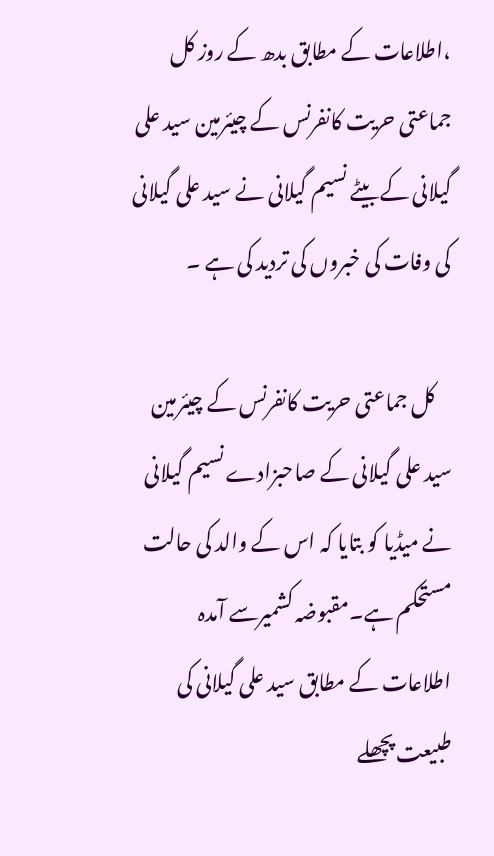،اطلاعات کے مطابق بدھ کے روز کل جماعتی حریت کانفرنس کے چیئرمین سید علی گیلانی کے بیٹے نسیم گیلانی نے سید علی گیلانی کی وفات کی خبروں کی تردید کی ہے ۔

    کل جماعتی حریت کانفرنس کے چیئرمین سید علی گیلانی کے صاحبزادے نسیم گیلانی نے میڈیا کو بتایا کہ اس کے والد کی حالت مستحکم ہے۔مقبوضہ کشمیرسے آمدہ اطلاعات کے مطابق سید علی گیلانی کی طبیعت پچھلے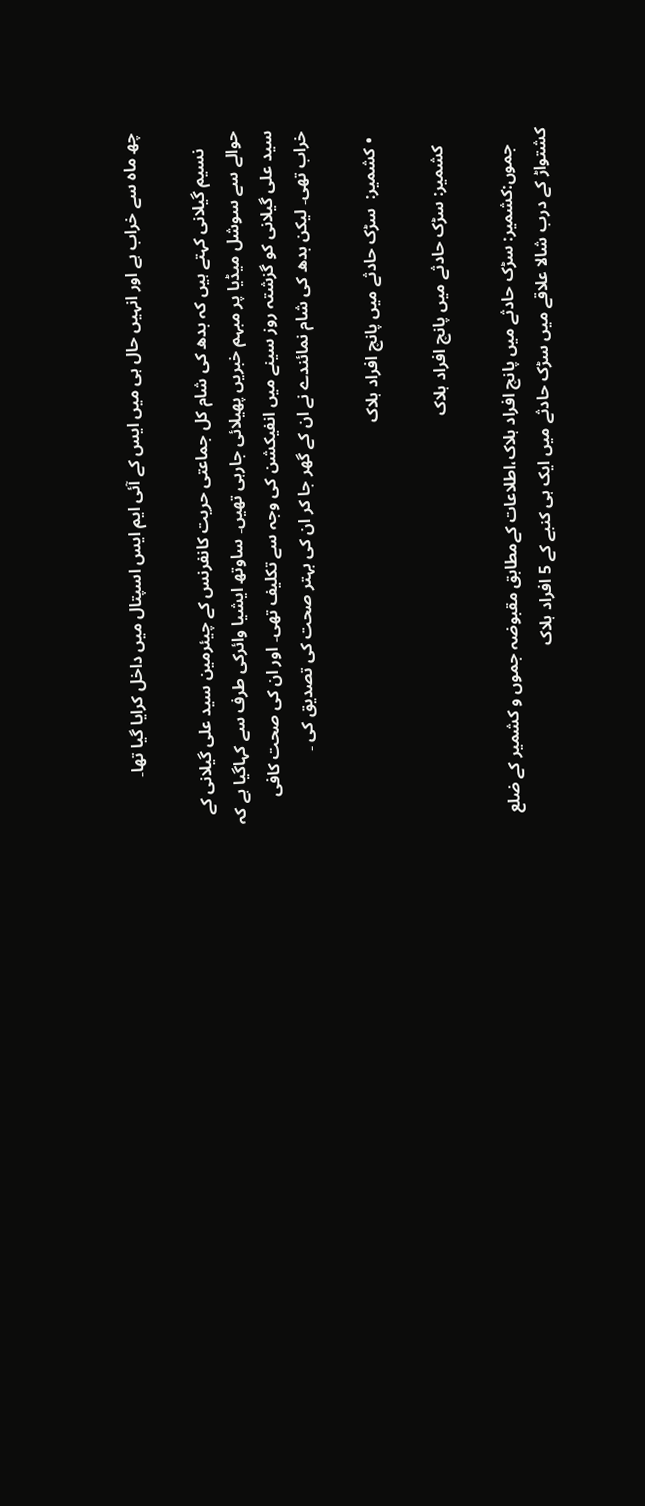چھ ماہ سے خراب ہے اور انہیں حال ہی میں ایس کے آئی ایم ایس اسپتال میں داخل کرایا گیا تھا۔

    نسیم گیلانی کہتے ہیں کہ بدھ کی شام کل جماعتی حریت کانفرنس کے چیئرمین سید علی گیلانی کے حوالے سے سوشل میڈیا پر مبہم خبریں پھیلائی جارہی تھیں۔ ساوتھ ایشیا وائرکی طرف سے کہاگیا ہے کہ سید علی گیلانی کو گزشتہ روز سینے میں انفیکشن کی وجہ سے تکلیف تھی۔ اور ان کی صحت کافی خراب تھی۔ لیکن بدھ کی شام نمائندے نے ان کے گھر جا کر ان کی بہتر صحت کی تصدیق کی ۔

  • کشمیر:  سڑک حادثے میں پانچ افراد ہلاک

    کشمیر: سڑک حادثے میں پانچ افراد ہلاک

    جموں:کشمیر: سڑک حادثے میں پانچ افراد ہلاک،اطلاعات کےمطابق مقبوضہ جموں و کشمیر کے ضلع کشتواڑ کے درب شالا علاقے میں سڑک حادثے میں ایک ہی کنبے کے 5 افراد ہلاک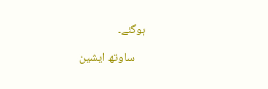ہوگئے۔

    ساوتھ ایشین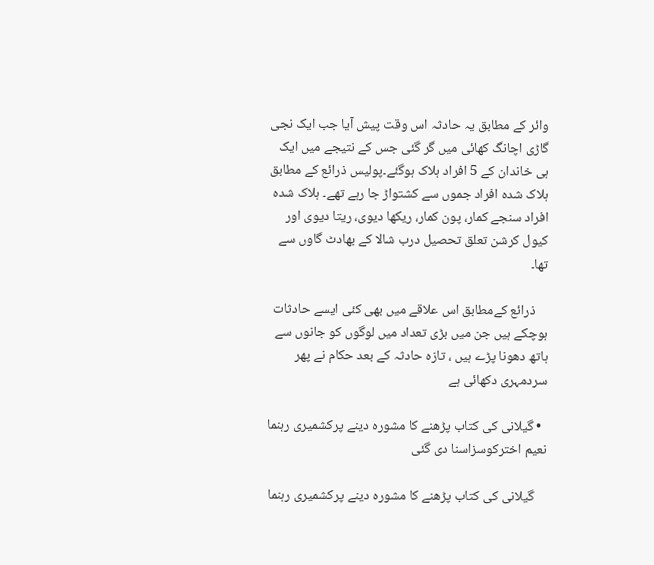وائر کے مطابق یہ حادثہ اس وقت پیش آیا جب ایک نجی گاڑی اچانگ کھائی میں گر گئی جس کے نتیجے میں ایک ہی خاندان کے 5 افراد ہلاک ہوگئے۔پولیس ذرائع کے مطابق ہلاک شدہ افراد جموں سے کشتواڑ جا رہے تھے۔ ہلاک شدہ افراد سنجے کمار، پون کمار، ریکھا دیوی، ریتا دیوی اور کیول کرشن تعلق تحصیل درب شالا کے بھادٹ گاوں سے تھا۔

    ذرائع کےمطابق اس علاقے میں بھی کئی ایسے حادثات ہوچکے ہیں جن میں بڑی تعداد میں لوگوں کو جانوں سے ہاتھ دھونا پڑے ہیں ، تازہ حادثہ کے بعد حکام نے پھر سردمہری دکھائی ہے

  • گیلانی کی کتاب پڑھنے کا مشورہ دینے پرکشمیری رہنما نعیم اخترکوسزاسنا دی گئی

    گیلانی کی کتاب پڑھنے کا مشورہ دینے پرکشمیری رہنما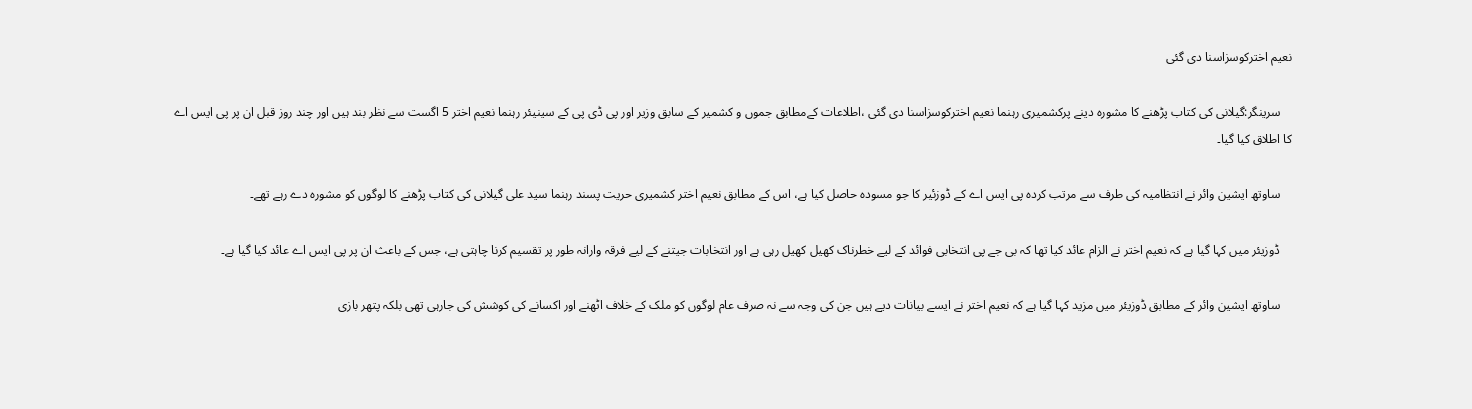نعیم اخترکوسزاسنا دی گئی

    سرینگر:گیلانی کی کتاب پڑھنے کا مشورہ دینے پرکشمیری رہنما نعیم اخترکوسزاسنا دی گئی ،اطلاعات کےمطابق جموں و کشمیر کے سابق وزیر اور پی ڈی پی کے سینیئر رہنما نعیم اختر 5 اگست سے نظر بند ہیں اور چند روز قبل ان پر پی ایس اے کا اطلاق کیا گیا۔

    ساوتھ ایشین وائر نے انتظامیہ کی طرف سے مرتب کردہ پی ایس اے کے ڈوزئیر کا جو مسودہ حاصل کیا ہے، اس کے مطابق نعیم اختر کشمیری حریت پسند رہنما سید علی گیلانی کی کتاب پڑھنے کا لوگوں کو مشورہ دے رہے تھے۔

    ڈوزیئر میں کہا گیا ہے کہ نعیم اختر نے الزام عائد کیا تھا کہ بی جے پی انتخابی فوائد کے لیے خطرناک کھیل کھیل رہی ہے اور انتخابات جیتنے کے لیے فرقہ وارانہ طور پر تقسیم کرنا چاہتی ہے، جس کے باعث ان پر پی ایس اے عائد کیا گیا ہے۔

    ساوتھ ایشین وائر کے مطابق ڈوزیئر میں مزید کہا گیا ہے کہ نعیم اختر نے ایسے بیانات دیے ہیں جن کی وجہ سے نہ صرف عام لوگوں کو ملک کے خلاف اٹھنے اور اکسانے کی کوشش کی جارہی تھی بلکہ پتھر بازی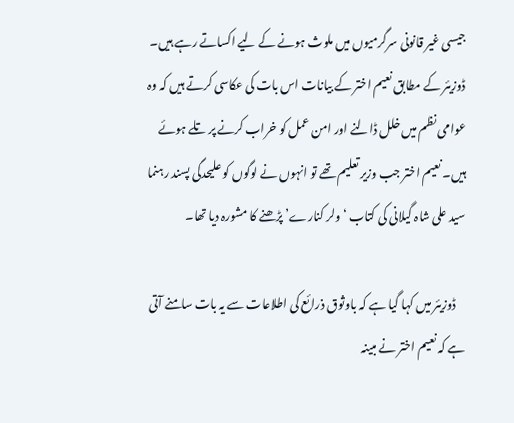جیسی غیر قانونی سرگرمیوں میں ملوث ہونے کے لیے اکساتے رہے ہیں۔ ڈوزیئر کے مطابق نعیم اختر کے بیانات اس بات کی عکاسی کرتے ہیں کہ وہ عوامی نظم میں خلل ڈالنے اور امن عمل کو خراب کرنے پر تلے ہوئے ہیں۔ نعیم اختر جب وزیر تعلیم تھے تو انہوں نے لوگوں کو علیحدگی پسند رہنما سید علی شاہ گیلانی کی کتاب ‘ولر کنارے’ پڑھنے کا مشورہ دیا تھا۔

    ڈوزیئر میں کہا گیا ہے کہ باوثوق ذرائع کی اطلاعات سے یہ بات سامنے آتی ہے کہ نعیم اختر نے مبینہ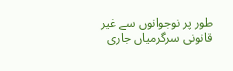طور پر نوجوانوں سے غیر قانونی سرگرمیاں جاری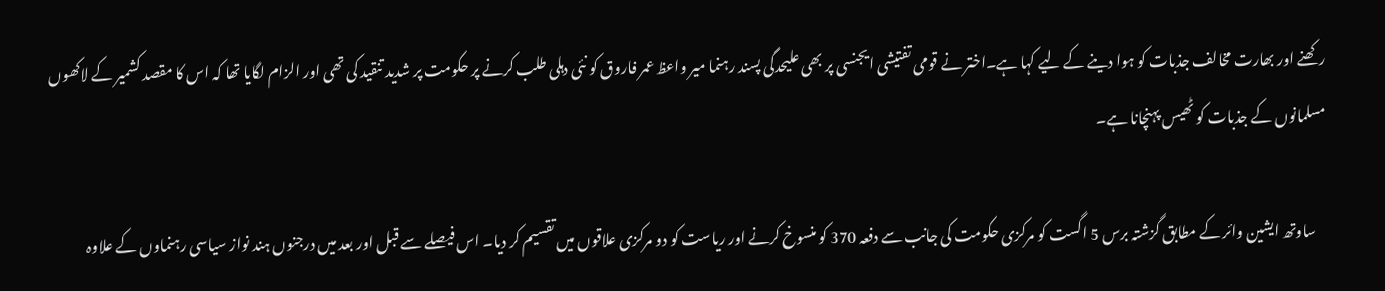رکھنے اور بھارت مخالف جذبات کو ہوا دینے کے لیے کہا ہے۔اختر نے قومی تفتیشی ایجنسی پر بھی علیحدگی پسند رہنما میر واعظ عمر فاروق کو نئی دہلی طلب کرنے پر حکومت پر شدید تنقید کی تھی اور الزام لگایا تھا کہ اس کا مقصد کشمیر کے لاکھوں مسلمانوں کے جذبات کو ٹھیس پہنچانا ہے۔

    ساوتھ ایشین وائر کے مطابق گزشتہ برس 5 اگست کو مرکزی حکومت کی جانب سے دفعہ 370 کو منسوخ کرنے اور ریاست کو دو مرکزی علاقوں میں تقسیم کر دیا۔ اس فیصلے سے قبل اور بعد میں درجنوں ہند نواز سیاسی رہنماوں کے علاوہ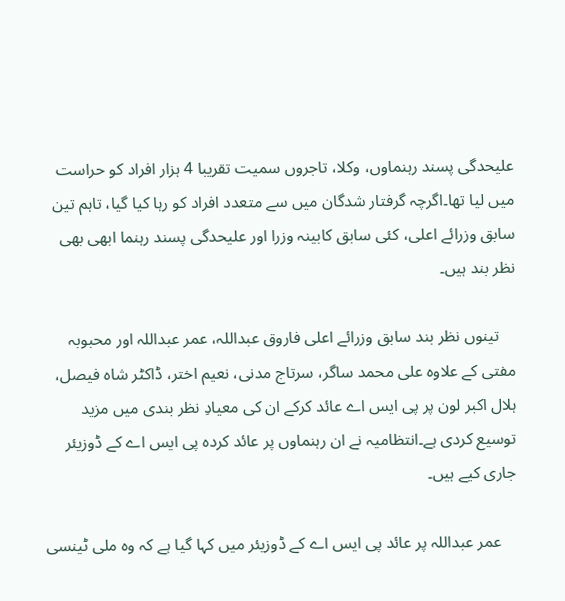علیحدگی پسند رہنماوں، وکلا، تاجروں سمیت تقریبا 4 ہزار افراد کو حراست میں لیا تھا۔اگرچہ گرفتار شدگان میں سے متعدد افراد کو رہا کیا گیا، تاہم تین سابق وزرائے اعلی، کئی سابق کابینہ وزرا اور علیحدگی پسند رہنما ابھی بھی نظر بند ہیں۔

    تینوں نظر بند سابق وزرائے اعلی فاروق عبداللہ، عمر عبداللہ اور محبوبہ مفتی کے علاوہ علی محمد ساگر، سرتاج مدنی، نعیم اختر، ڈاکٹر شاہ فیصل، ہلال اکبر لون پر پی ایس اے عائد کرکے ان کی معیادِ نظر بندی میں مزید توسیع کردی ہے۔انتظامیہ نے ان رہنماوں پر عائد کردہ پی ایس اے کے ڈوزیئر جاری کیے ہیں۔

    عمر عبداللہ پر عائد پی ایس اے کے ڈوزیئر میں کہا گیا ہے کہ وہ ملی ٹینسی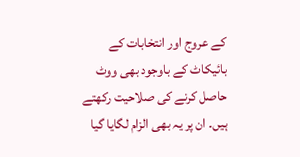کے عروج اور انتخابات کے بائیکاٹ کے باوجود بھی ووٹ حاصل کرنے کی صلاحیت رکھتے ہیں۔ ان پر یہ بھی الزام لگایا گیا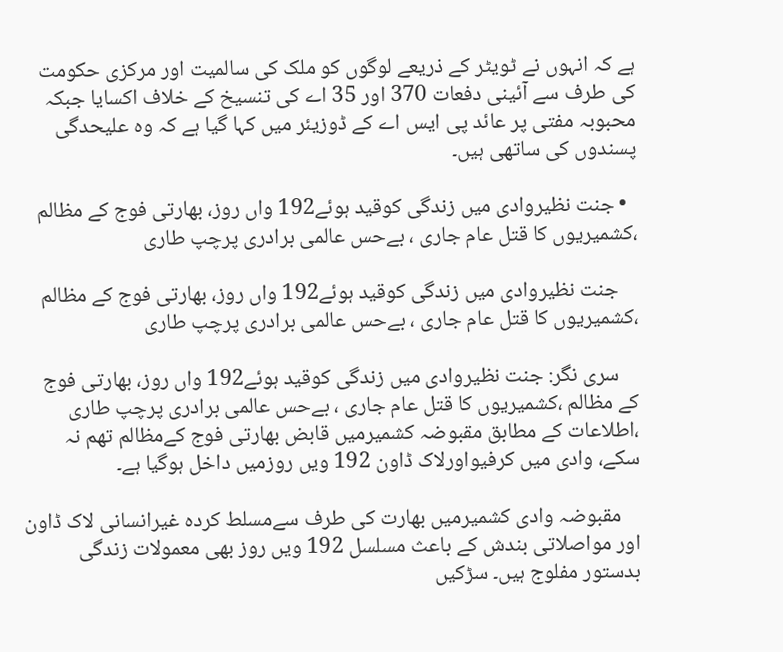ہے کہ انہوں نے ٹویٹر کے ذریعے لوگوں کو ملک کی سالمیت اور مرکزی حکومت کی طرف سے آئینی دفعات 370 اور 35 اے کی تنسیخ کے خلاف اکسایا جبکہ محبوبہ مفتی پر عائد پی ایس اے کے ڈوزیئر میں کہا گیا ہے کہ وہ علیحدگی پسندوں کی ساتھی ہیں۔

  • جنت نظیروادی میں زندگی کوقید ہوئے192 واں روز، بھارتی فوج کے مظالم ،کشمیریوں کا قتل عام جاری ، بےحس عالمی برادری پرچپ طاری

    جنت نظیروادی میں زندگی کوقید ہوئے192 واں روز، بھارتی فوج کے مظالم ،کشمیریوں کا قتل عام جاری ، بےحس عالمی برادری پرچپ طاری

    سری نگر: جنت نظیروادی میں زندگی کوقید ہوئے192 واں روز، بھارتی فوج کے مظالم ،کشمیریوں کا قتل عام جاری ، بےحس عالمی برادری پرچپ طاری ،اطلاعات کے مطابق مقبوضہ کشمیرمیں قابض بھارتی فوج کےمظالم تھم نہ سکے، وادی میں کرفیواورلاک ڈاون 192 ویں روزمیں داخل ہوگیا ہے۔

    مقبوضہ وادی کشمیرمیں بھارت کی طرف سےمسلط کردہ غیرانسانی لاک ڈاون اور مواصلاتی بندش کے باعث مسلسل 192 ویں روز بھی معمولات زندگی بدستور مفلوج ہیں۔ سڑکیں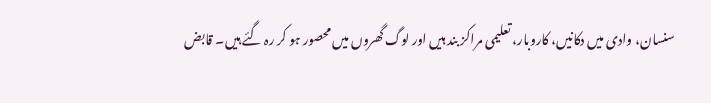سنسان، وادی میں دکانیں، کاروبار، تعلیمی مراکز بند ہیں اور لوگ گھروں میں محصور ہو کر رہ گئے ہیں۔ قابض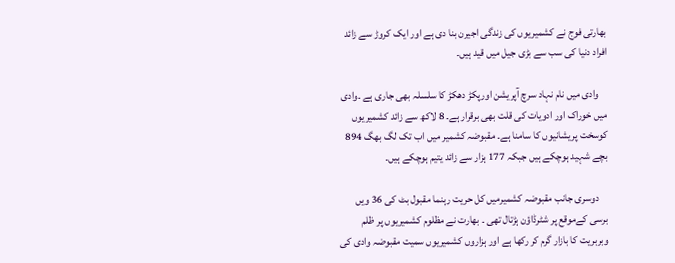بھارتی فوج نے کشمیریوں کی زندگی اجیرن بنا دی ہے اور ایک کروڑ سے زائد افراد دنیا کی سب سے بڑی جیل میں قید ہیں۔

    وادی میں نام نہاد سرچ آپریشن اورپکڑ دھکڑ کا سلسلہ بھی جاری ہے ۔وادی میں خوراک اور ادویات کی قلت بھی برقرار ہے۔ 8 لاکھ سے زائد کشمیریوں کوسخت پریشانیوں کا سامنا ہے۔ مقبوضہ کشمیر میں اب تک لگ بھگ 894 بچے شہید ہوچکے ہیں جبکہ 177 ہزار سے زائد یتیم ہوچکے ہیں۔

    دوسری جانب مقبوضہ کشمیرمیں کل حریت رہنما مقبول بٹ کی 36 ویں برسی کےموقع پر شٹرڈاؤن ہڑتال تھی ۔ بھارت نے مظلوم کشمیریوں پر ظلم وبربریت کا بازار گرم کر رکھا ہے اور ہزاروں کشمیریوں سمیت مقبوضہ وادی کی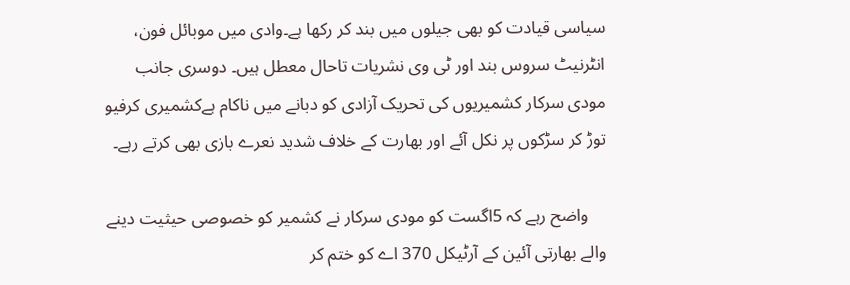سیاسی قیادت کو بھی جیلوں میں بند کر رکھا ہے۔وادی میں موبائل فون، انٹرنیٹ سروس بند اور ٹی وی نشریات تاحال معطل ہیں۔ دوسری جانب مودی سرکار کشمیریوں کی تحریک آزادی کو دبانے میں ناکام ہےکشمیری کرفیو توڑ کر سڑکوں پر نکل آئے اور بھارت کے خلاف شدید نعرے بازی بھی کرتے رہے۔

    واضح رہے کہ 5اگست کو مودی سرکار نے کشمیر کو خصوصی حیثیت دینے والے بھارتی آئین کے آرٹیکل 370 اے کو ختم کر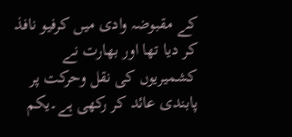کے مقبوضہ وادی میں کرفیو نافذ کر دیا تھا اور بھارت نے کشمیریوں کی نقل وحرکت پر پابندی عائد کر رکھی ہے۔یکم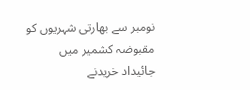نومبر سے بھارتی شہریوں کو مقبوضہ کشمیر میں جائیداد خریدنے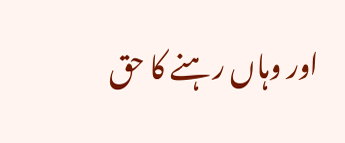اور وہاں رہنے کا حق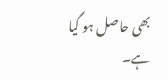بھی حاصل ہو گیا ہے۔